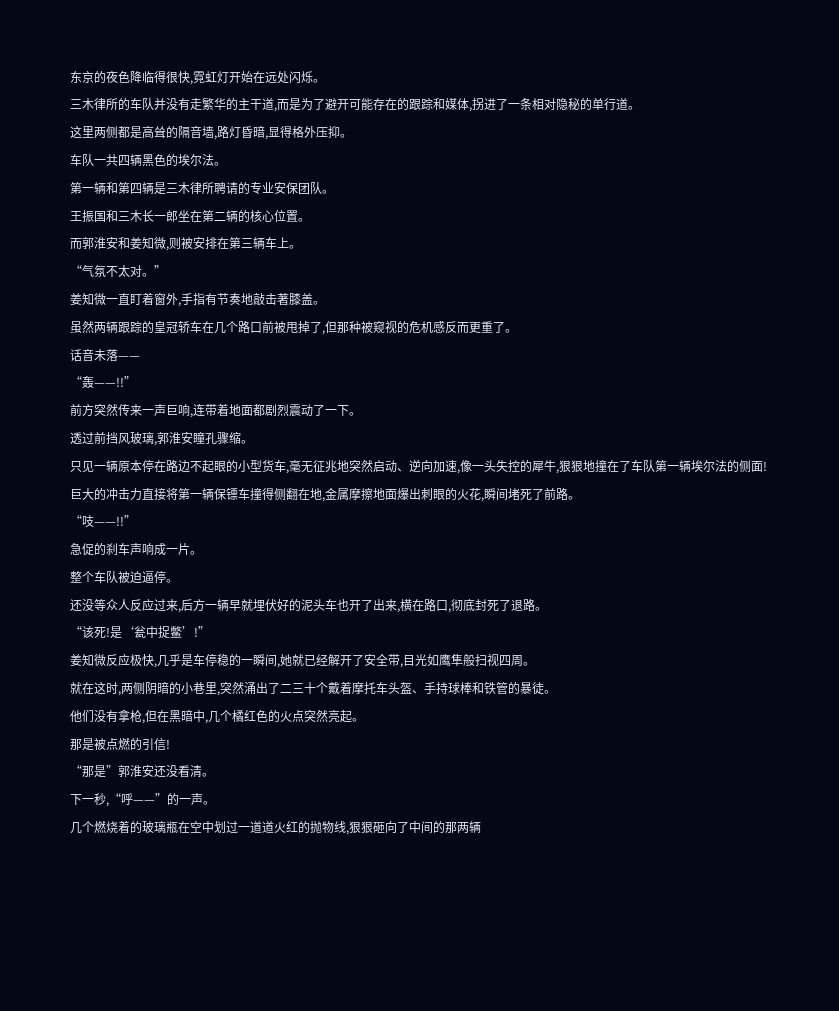东京的夜色降临得很快,霓虹灯开始在远处闪烁。
三木律所的车队并没有走繁华的主干道,而是为了避开可能存在的跟踪和媒体,拐进了一条相对隐秘的单行道。
这里两侧都是高耸的隔音墙,路灯昏暗,显得格外压抑。
车队一共四辆黑色的埃尔法。
第一辆和第四辆是三木律所聘请的专业安保团队。
王振国和三木长一郎坐在第二辆的核心位置。
而郭淮安和姜知微,则被安排在第三辆车上。
“气氛不太对。”
姜知微一直盯着窗外,手指有节奏地敲击著膝盖。
虽然两辆跟踪的皇冠轿车在几个路口前被甩掉了,但那种被窥视的危机感反而更重了。
话音未落——
“轰——!!”
前方突然传来一声巨响,连带着地面都剧烈震动了一下。
透过前挡风玻璃,郭淮安瞳孔骤缩。
只见一辆原本停在路边不起眼的小型货车,毫无征兆地突然启动、逆向加速,像一头失控的犀牛,狠狠地撞在了车队第一辆埃尔法的侧面!
巨大的冲击力直接将第一辆保镖车撞得侧翻在地,金属摩擦地面爆出刺眼的火花,瞬间堵死了前路。
“吱——!!”
急促的刹车声响成一片。
整个车队被迫逼停。
还没等众人反应过来,后方一辆早就埋伏好的泥头车也开了出来,横在路口,彻底封死了退路。
“该死!是‘瓮中捉鳖’!”
姜知微反应极快,几乎是车停稳的一瞬间,她就已经解开了安全带,目光如鹰隼般扫视四周。
就在这时,两侧阴暗的小巷里,突然涌出了二三十个戴着摩托车头盔、手持球棒和铁管的暴徒。
他们没有拿枪,但在黑暗中,几个橘红色的火点突然亮起。
那是被点燃的引信!
“那是”郭淮安还没看清。
下一秒,“呼——”的一声。
几个燃烧着的玻璃瓶在空中划过一道道火红的抛物线,狠狠砸向了中间的那两辆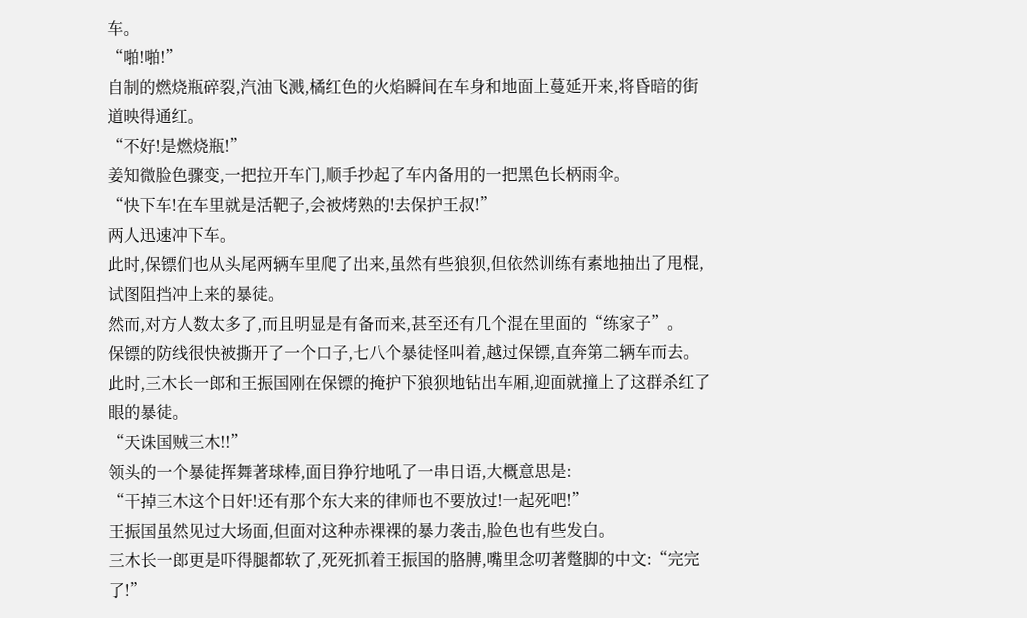车。
“啪!啪!”
自制的燃烧瓶碎裂,汽油飞溅,橘红色的火焰瞬间在车身和地面上蔓延开来,将昏暗的街道映得通红。
“不好!是燃烧瓶!”
姜知微脸色骤变,一把拉开车门,顺手抄起了车内备用的一把黑色长柄雨伞。
“快下车!在车里就是活靶子,会被烤熟的!去保护王叔!”
两人迅速冲下车。
此时,保镖们也从头尾两辆车里爬了出来,虽然有些狼狈,但依然训练有素地抽出了甩棍,试图阻挡冲上来的暴徒。
然而,对方人数太多了,而且明显是有备而来,甚至还有几个混在里面的“练家子”。
保镖的防线很快被撕开了一个口子,七八个暴徒怪叫着,越过保镖,直奔第二辆车而去。
此时,三木长一郎和王振国刚在保镖的掩护下狼狈地钻出车厢,迎面就撞上了这群杀红了眼的暴徒。
“天诛国贼三木!!”
领头的一个暴徒挥舞著球棒,面目狰狞地吼了一串日语,大概意思是:
“干掉三木这个日奸!还有那个东大来的律师也不要放过!一起死吧!”
王振国虽然见过大场面,但面对这种赤裸裸的暴力袭击,脸色也有些发白。
三木长一郎更是吓得腿都软了,死死抓着王振国的胳膊,嘴里念叨著蹩脚的中文:“完完了!”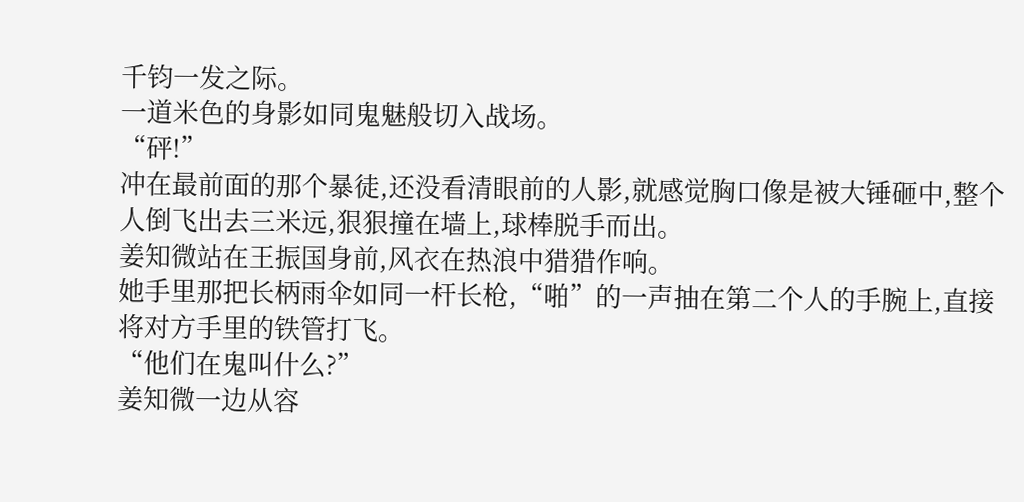千钧一发之际。
一道米色的身影如同鬼魅般切入战场。
“砰!”
冲在最前面的那个暴徒,还没看清眼前的人影,就感觉胸口像是被大锤砸中,整个人倒飞出去三米远,狠狠撞在墙上,球棒脱手而出。
姜知微站在王振国身前,风衣在热浪中猎猎作响。
她手里那把长柄雨伞如同一杆长枪,“啪”的一声抽在第二个人的手腕上,直接将对方手里的铁管打飞。
“他们在鬼叫什么?”
姜知微一边从容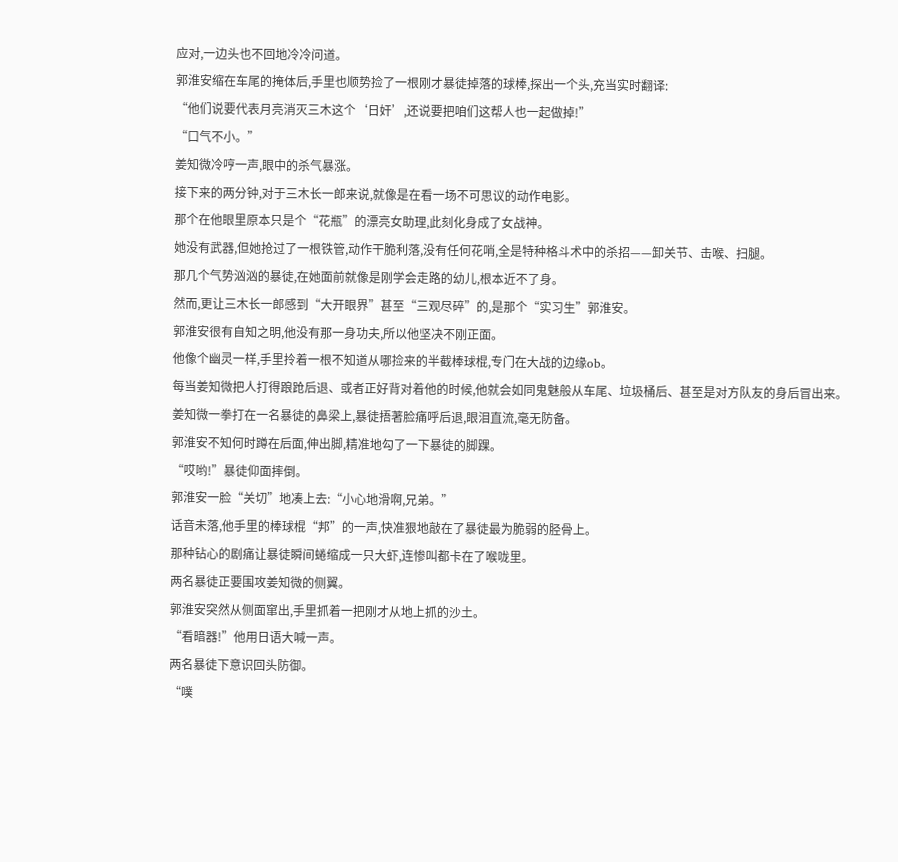应对,一边头也不回地冷冷问道。
郭淮安缩在车尾的掩体后,手里也顺势捡了一根刚才暴徒掉落的球棒,探出一个头,充当实时翻译:
“他们说要代表月亮消灭三木这个‘日奸’,还说要把咱们这帮人也一起做掉!”
“口气不小。”
姜知微冷哼一声,眼中的杀气暴涨。
接下来的两分钟,对于三木长一郎来说,就像是在看一场不可思议的动作电影。
那个在他眼里原本只是个“花瓶”的漂亮女助理,此刻化身成了女战神。
她没有武器,但她抢过了一根铁管,动作干脆利落,没有任何花哨,全是特种格斗术中的杀招——卸关节、击喉、扫腿。
那几个气势汹汹的暴徒,在她面前就像是刚学会走路的幼儿,根本近不了身。
然而,更让三木长一郎感到“大开眼界”甚至“三观尽碎”的,是那个“实习生”郭淮安。
郭淮安很有自知之明,他没有那一身功夫,所以他坚决不刚正面。
他像个幽灵一样,手里拎着一根不知道从哪捡来的半截棒球棍,专门在大战的边缘ob。
每当姜知微把人打得踉跄后退、或者正好背对着他的时候,他就会如同鬼魅般从车尾、垃圾桶后、甚至是对方队友的身后冒出来。
姜知微一拳打在一名暴徒的鼻梁上,暴徒捂著脸痛呼后退,眼泪直流,毫无防备。
郭淮安不知何时蹲在后面,伸出脚,精准地勾了一下暴徒的脚踝。
“哎哟!”暴徒仰面摔倒。
郭淮安一脸“关切”地凑上去:“小心地滑啊,兄弟。”
话音未落,他手里的棒球棍“邦”的一声,快准狠地敲在了暴徒最为脆弱的胫骨上。
那种钻心的剧痛让暴徒瞬间蜷缩成一只大虾,连惨叫都卡在了喉咙里。
两名暴徒正要围攻姜知微的侧翼。
郭淮安突然从侧面窜出,手里抓着一把刚才从地上抓的沙土。
“看暗器!”他用日语大喊一声。
两名暴徒下意识回头防御。
“噗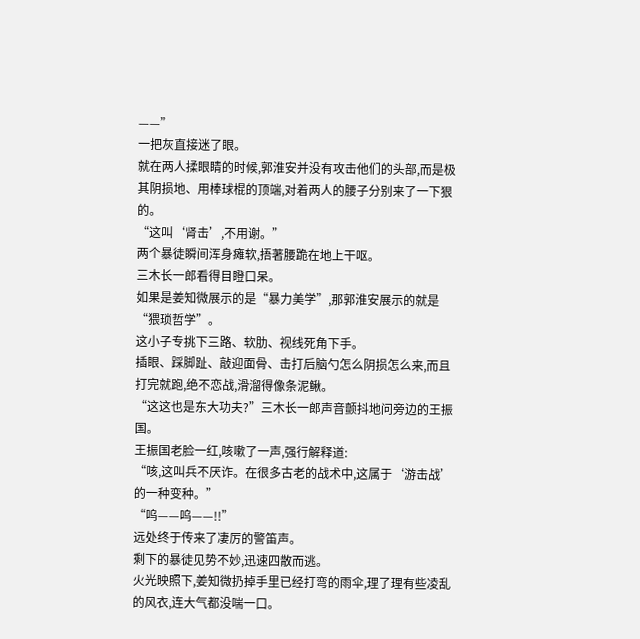——”
一把灰直接迷了眼。
就在两人揉眼睛的时候,郭淮安并没有攻击他们的头部,而是极其阴损地、用棒球棍的顶端,对着两人的腰子分别来了一下狠的。
“这叫‘肾击’,不用谢。”
两个暴徒瞬间浑身瘫软,捂著腰跪在地上干呕。
三木长一郎看得目瞪口呆。
如果是姜知微展示的是“暴力美学”,那郭淮安展示的就是“猥琐哲学”。
这小子专挑下三路、软肋、视线死角下手。
插眼、踩脚趾、敲迎面骨、击打后脑勺怎么阴损怎么来,而且打完就跑,绝不恋战,滑溜得像条泥鳅。
“这这也是东大功夫?”三木长一郎声音颤抖地问旁边的王振国。
王振国老脸一红,咳嗽了一声,强行解释道:
“咳,这叫兵不厌诈。在很多古老的战术中,这属于‘游击战’的一种变种。”
“呜——呜——!!”
远处终于传来了凄厉的警笛声。
剩下的暴徒见势不妙,迅速四散而逃。
火光映照下,姜知微扔掉手里已经打弯的雨伞,理了理有些凌乱的风衣,连大气都没喘一口。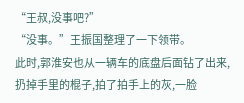“王叔,没事吧?”
“没事。”王振国整理了一下领带。
此时,郭淮安也从一辆车的底盘后面钻了出来,扔掉手里的棍子,拍了拍手上的灰,一脸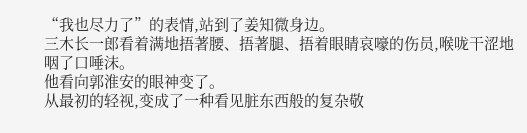“我也尽力了”的表情,站到了姜知微身边。
三木长一郎看着满地捂著腰、捂著腿、捂着眼睛哀嚎的伤员,喉咙干涩地咽了口唾沫。
他看向郭淮安的眼神变了。
从最初的轻视,变成了一种看见脏东西般的复杂敬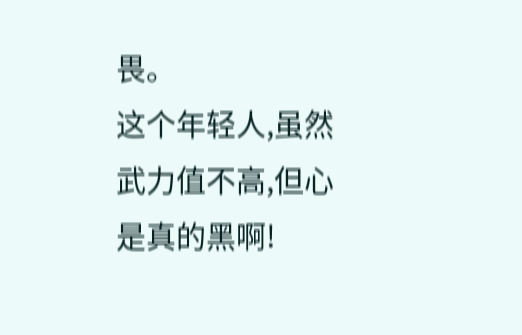畏。
这个年轻人,虽然武力值不高,但心是真的黑啊!